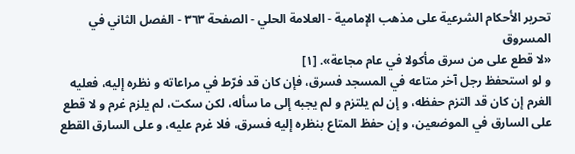تحرير الأحكام الشرعية على مذهب الإمامية - العلامة الحلي - الصفحة ٣٦٣ - الفصل الثاني في المسروق
«لا قطع على من سرق مأكولا في عام مجاعة». [١]
و لو استحفظ رجل آخر متاعه في المسجد فسرق، فإن كان قد فرّط في مراعاته و نظره إليه، فعليه الغرم إن كان قد التزم حفظه، و إن لم يلتزم و لم يجبه إلى ما سأله، لكن سكت، لم يلزم غرم و لا قطع على السارق في الموضعين، و إن حفظ المتاع بنظره إليه فسرق، فلا غرم عليه، و على السارق القطع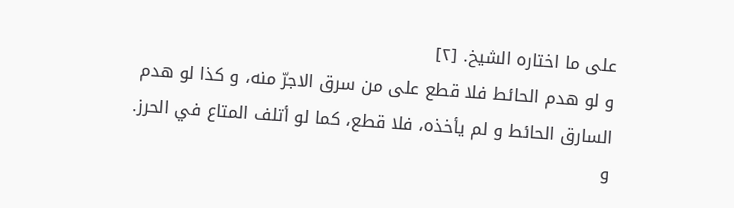على ما اختاره الشيخ. [٢]
و لو هدم الحائط فلا قطع على من سرق الاجرّ منه، و كذا لو هدم السارق الحائط و لم يأخذه، فلا قطع، كما لو أتلف المتاع في الحرز.
و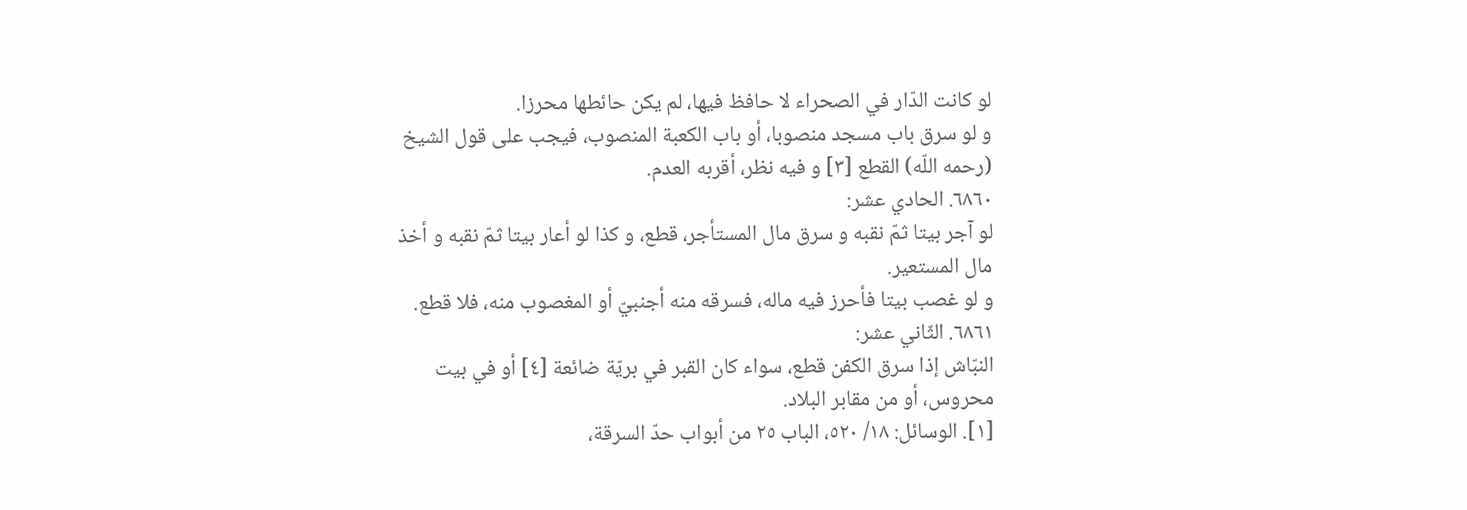لو كانت الدّار في الصحراء لا حافظ فيها، لم يكن حائطها محرزا.
و لو سرق باب مسجد منصوبا، أو باب الكعبة المنصوب، فيجب على قول الشيخ (رحمه اللّه) القطع [٣] و فيه نظر، أقربه العدم.
٦٨٦٠. الحادي عشر:
لو آجر بيتا ثمّ نقبه و سرق مال المستأجر، قطع، و كذا لو أعار بيتا ثمّ نقبه و أخذ مال المستعير.
و لو غصب بيتا فأحرز فيه ماله، فسرقه منه أجنبيّ أو المغصوب منه، فلا قطع.
٦٨٦١. الثّاني عشر:
النبّاش إذا سرق الكفن قطع، سواء كان القبر في بريّة ضائعة [٤] أو في بيت محروس، أو من مقابر البلاد.
[١]. الوسائل: ١٨/ ٥٢٠، الباب ٢٥ من أبواب حدّ السرقة،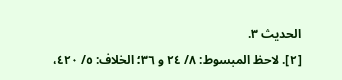الحديث ٣.
[٢]. لاحظ المبسوط: ٨/ ٢٤ و ٣٦؛ الخلاف: ٥/ ٤٢٠،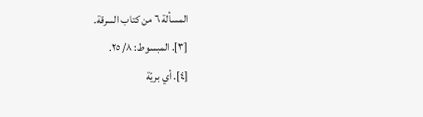المسألة ٦ من كتاب السرقة.
[٣]. المبسوط: ٨/ ٢٥.
[٤]. أي بريّة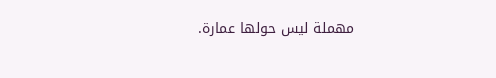مهملة ليس حولها عمارة.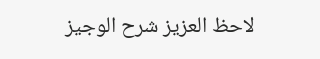لاحظ العزيز شرح الوجيز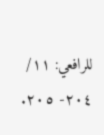للرافعي: ١١/ ٢٠٤- ٢٠٥.